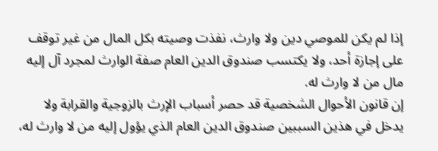إذا لم يكن للموصي دين ولا وارث، نفذت وصيته بكل المال من غير توقف على إجازة أحد، ولا يكتسب صندوق الدين العام صفة الوارث لمجرد آل إليه مال من لا وارث له.
إن قانون الأحوال الشخصية قد حصر أسباب الإرث بالزوجية والقرابة ولا يدخل في هذين السببين صندوق الدين العام الذي يؤول إليه من لا وارث له،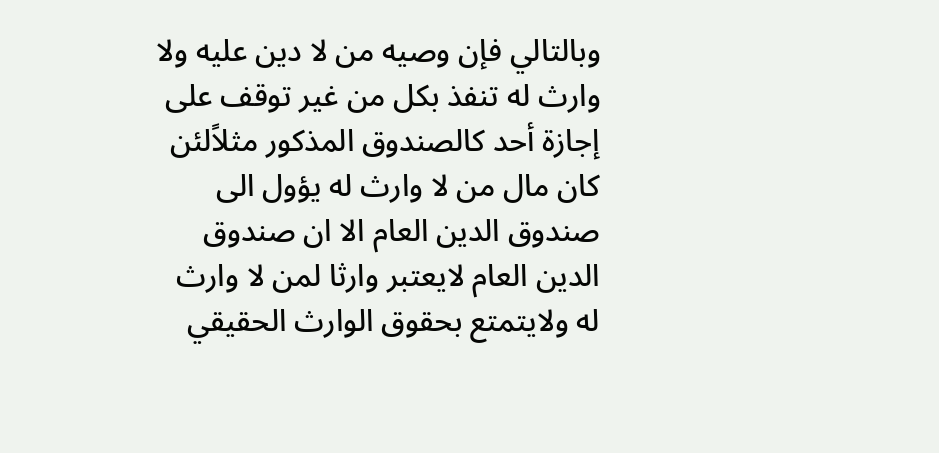وبالتالي فإن وصيه من لا دين عليه ولا وارث له تنفذ بكل من غير توقف على إجازة أحد كالصندوق المذكور مثلاًلئن كان مال من لا وارث له يؤول الى صندوق الدين العام الا ان صندوق الدين العام لايعتبر وارثا لمن لا وارث له ولايتمتع بحقوق الوارث الحقيقي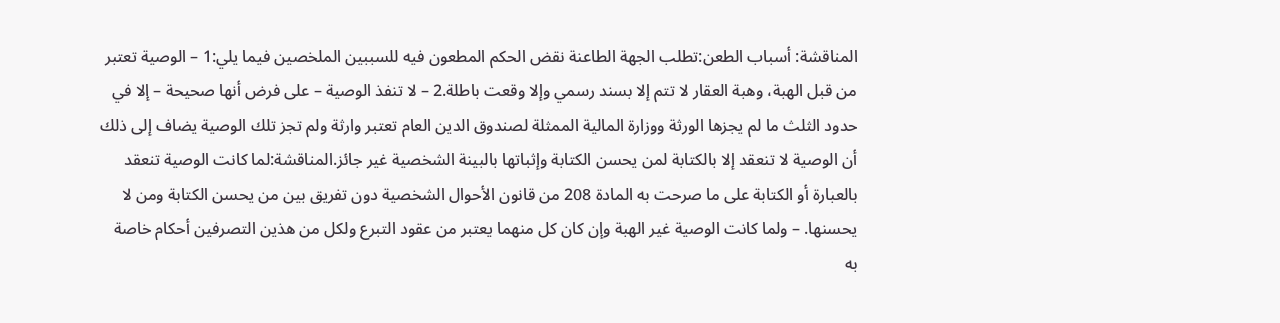المناقشة: أسباب الطعن:تطلب الجهة الطاعنة نقض الحكم المطعون فيه للسببين الملخصين فيما يلي:1 – الوصية تعتبر من قبل الهبة، وهبة العقار لا تتم إلا بسند رسمي وإلا وقعت باطلة.2 – لا تنفذ الوصية – على فرض أنها صحيحة – إلا في حدود الثلث ما لم يجزها الورثة ووزارة المالية الممثلة لصندوق الدين العام تعتبر وارثة ولم تجز تلك الوصية يضاف إلى ذلك أن الوصية لا تنعقد إلا بالكتابة لمن يحسن الكتابة وإثباتها بالبينة الشخصية غير جائز.المناقشة:لما كانت الوصية تنعقد بالعبارة أو الكتابة على ما صرحت به المادة 208 من قانون الأحوال الشخصية دون تفريق بين من يحسن الكتابة ومن لا يحسنها. – ولما كانت الوصية غير الهبة وإن كان كل منهما يعتبر من عقود التبرع ولكل من هذين التصرفين أحكام خاصة به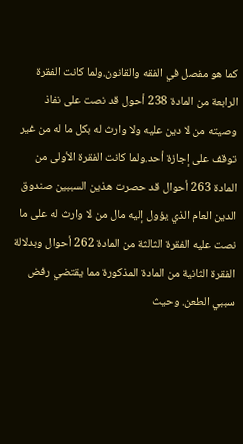كما هو مفصل في الفقه والقانون.ولما كانت الفقرة الرابعة من المادة 238 أحول قد نصت على نفاذ وصيته من لا دين عليه ولا وارث له بكل ما له من غير توقف على إجازة أحد.ولما كانت الفقرة الأولى من المادة 263 أحوال قد حصرت هذين السببين صندوق الدين العام الذي يؤول إليه مال من لا وارث له على ما نصت عليه الفقرة الثالثة من المادة 262 أحوال وبدلالة الفقرة الثانية من المادة المذكورة مما يقتضي رفض سببي الطعن. وحيث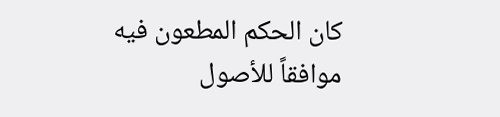كان الحكم المطعون فيه موافقاً للأصول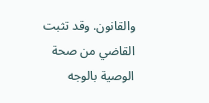والقانون. وقد تثبت القاضي من صحة الوصية بالوجه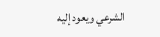الشرعي ويعود إليه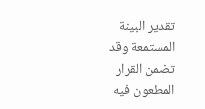تقدير البينة المستمعة وقد تضمن القرار المطعون فيه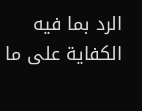الرد بما فيه الكفاية على ما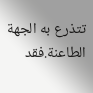تتذرع به الجهة الطاعنة.فقد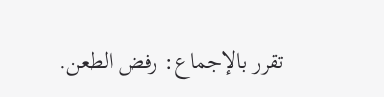تقرر بالإجماع: رفض الطعن.